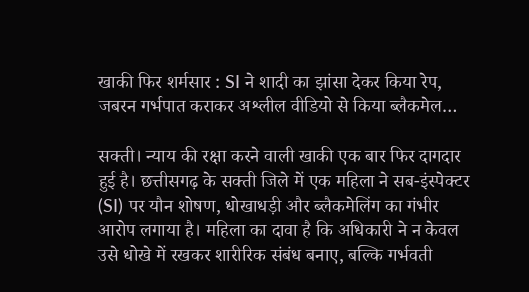खाकी फिर शर्मसार : SI ने शादी का झांसा देकर किया रेप, जबरन गर्भपात कराकर अश्लील वीडियो से किया ब्लैकमेल…

सक्ती। न्याय की रक्षा करने वाली खाकी एक बार फिर दागदार हुई है। छत्तीसगढ़ के सक्ती जिले में एक महिला ने सब-इंस्पेक्टर (SI) पर यौन शोषण, धोखाधड़ी और ब्लैकमेलिंग का गंभीर आरोप लगाया है। महिला का दावा है कि अधिकारी ने न केवल उसे धोखे में रखकर शारीरिक संबंध बनाए, बल्कि गर्भवती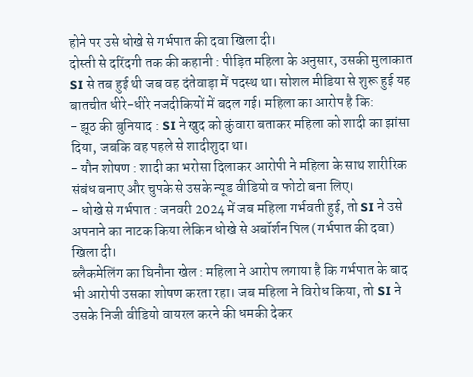होने पर उसे धोखे से गर्भपात की दवा खिला दी।
दोस्ती से दरिंदगी तक की कहानी : पीड़ित महिला के अनुसार, उसकी मुलाकात SI से तब हुई थी जब वह दंतेवाड़ा में पदस्थ था। सोशल मीडिया से शुरू हुई यह बातचीत धीरे-धीरे नजदीकियों में बदल गई। महिला का आरोप है कि:
- झूठ की बुनियाद : SI ने खुद को कुंवारा बताकर महिला को शादी का झांसा दिया, जबकि वह पहले से शादीशुदा था।
- यौन शोषण : शादी का भरोसा दिलाकर आरोपी ने महिला के साथ शारीरिक संबंध बनाए और चुपके से उसके न्यूड वीडियो व फोटो बना लिए।
- धोखे से गर्भपात : जनवरी 2024 में जब महिला गर्भवती हुई, तो SI ने उसे अपनाने का नाटक किया लेकिन धोखे से अबॉर्शन पिल (गर्भपात की दवा) खिला दी।
ब्लैकमेलिंग का घिनौना खेल : महिला ने आरोप लगाया है कि गर्भपात के बाद भी आरोपी उसका शोषण करता रहा। जब महिला ने विरोध किया, तो SI ने उसके निजी वीडियो वायरल करने की धमकी देकर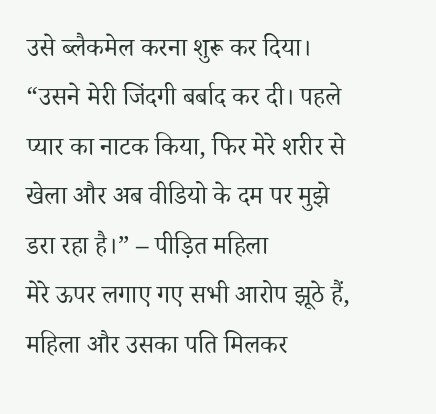उसे ब्लैकमेल करना शुरू कर दिया।
“उसने मेरी जिंदगी बर्बाद कर दी। पहले प्यार का नाटक किया, फिर मेरे शरीर से खेला और अब वीडियो के दम पर मुझे डरा रहा है।” – पीड़ित महिला
मेरे ऊपर लगाए गए सभी आरोप झूठे हैं, महिला और उसका पति मिलकर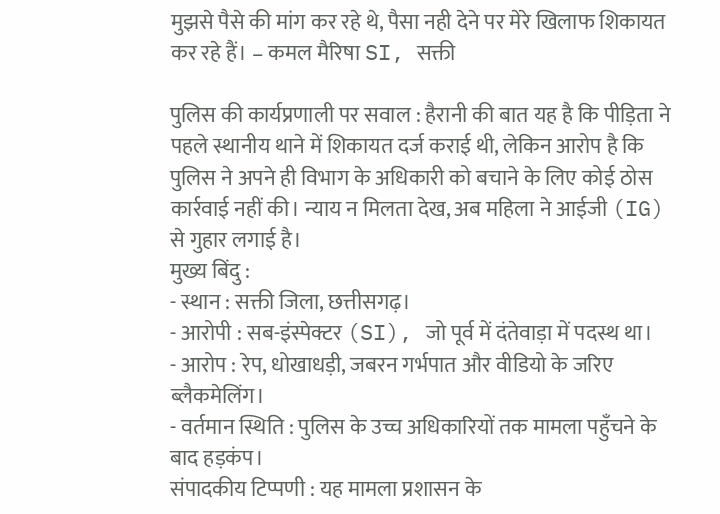मुझसे पैसे की मांग कर रहे थे, पैसा नही देने पर मेरे खिलाफ शिकायत कर रहे हैं। – कमल मैरिषा SI, सक्ती

पुलिस की कार्यप्रणाली पर सवाल : हैरानी की बात यह है कि पीड़िता ने पहले स्थानीय थाने में शिकायत दर्ज कराई थी, लेकिन आरोप है कि पुलिस ने अपने ही विभाग के अधिकारी को बचाने के लिए कोई ठोस कार्रवाई नहीं की। न्याय न मिलता देख, अब महिला ने आईजी (IG) से गुहार लगाई है।
मुख्य बिंदु :
- स्थान : सक्ती जिला, छत्तीसगढ़।
- आरोपी : सब-इंस्पेक्टर (SI), जो पूर्व में दंतेवाड़ा में पदस्थ था।
- आरोप : रेप, धोखाधड़ी, जबरन गर्भपात और वीडियो के जरिए ब्लैकमेलिंग।
- वर्तमान स्थिति : पुलिस के उच्च अधिकारियों तक मामला पहुँचने के बाद हड़कंप।
संपादकीय टिप्पणी : यह मामला प्रशासन के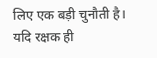लिए एक बड़ी चुनौती है। यदि रक्षक ही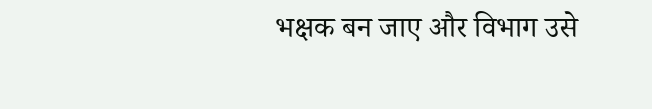भक्षक बन जाए और विभाग उसे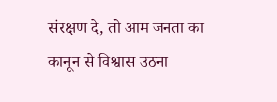संरक्षण दे, तो आम जनता का कानून से विश्वास उठना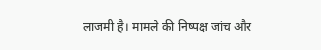लाजमी है। मामले की निष्पक्ष जांच और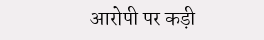आरोपी पर कड़ी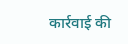कार्रवाई की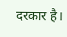दरकार है।